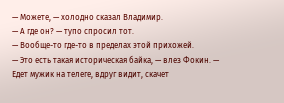— Можете, — холодно сказал Владимир.
— А где он? — тупо спросил тот.
— Вообще-то где-то в пределах этой прихожей.
— Это есть такая историческая байка, — влез Фокин. — Едет мужик на телеге, вдруг видит, скачет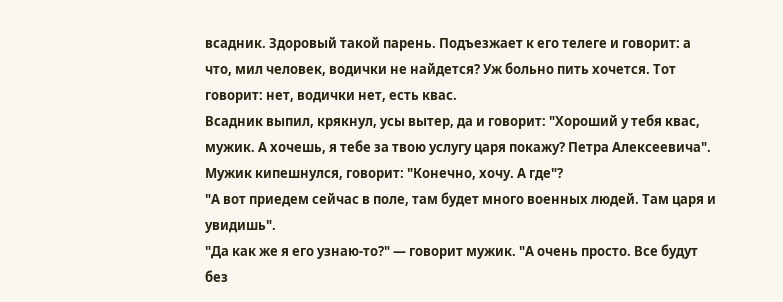всадник. Здоровый такой парень. Подъезжает к его телеге и говорит: а что, мил человек, водички не найдется? Уж больно пить хочется. Тот говорит: нет, водички нет, есть квас.
Всадник выпил, крякнул, усы вытер, да и говорит: "Хороший у тебя квас, мужик. А хочешь, я тебе за твою услугу царя покажу? Петра Алексеевича".
Мужик кипешнулся, говорит: "Конечно, хочу. А где"?
"А вот приедем сейчас в поле, там будет много военных людей. Там царя и увидишь".
"Да как же я его узнаю-то?" — говорит мужик. "А очень просто. Все будут без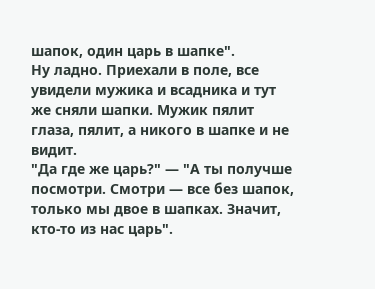шапок, один царь в шапке".
Ну ладно. Приехали в поле, все увидели мужика и всадника и тут же сняли шапки. Мужик пялит глаза, пялит, а никого в шапке и не видит.
"Да где же царь?" — "А ты получше посмотри. Смотри — все без шапок, только мы двое в шапках. Значит, кто-то из нас царь".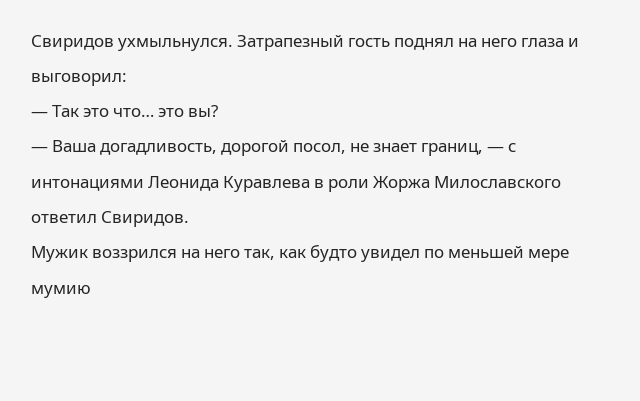Свиридов ухмыльнулся. Затрапезный гость поднял на него глаза и выговорил:
— Так это что… это вы?
— Ваша догадливость, дорогой посол, не знает границ, — с интонациями Леонида Куравлева в роли Жоржа Милославского ответил Свиридов.
Мужик воззрился на него так, как будто увидел по меньшей мере мумию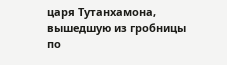царя Тутанхамона, вышедшую из гробницы по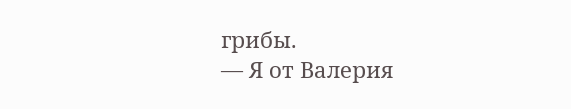грибы.
— Я от Валерия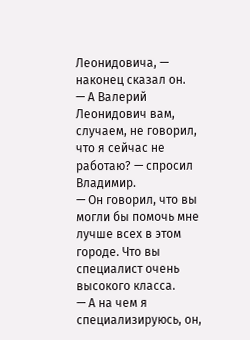Леонидовича, — наконец сказал он.
— А Валерий Леонидович вам, случаем, не говорил, что я сейчас не работаю? — спросил Владимир.
— Он говорил, что вы могли бы помочь мне лучше всех в этом городе. Что вы специалист очень высокого класса.
— А на чем я специализируюсь, он,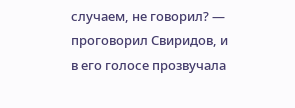случаем, не говорил? — проговорил Свиридов, и в его голосе прозвучала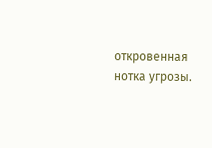откровенная нотка угрозы.